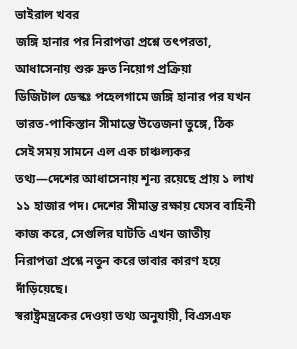ভাইরাল খবর
জঙ্গি হানার পর নিরাপত্তা প্রশ্নে তৎপরতা, আধাসেনায় শুরু দ্রুত নিয়োগ প্রক্রিয়া
ডিজিটাল ডেস্কঃ পহেলগামে জঙ্গি হানার পর যখন ভারত-পাকিস্তান সীমান্তে উত্তেজনা তুঙ্গে, ঠিক সেই সময় সামনে এল এক চাঞ্চল্যকর তথ্য—দেশের আধাসেনায় শূন্য রয়েছে প্রায় ১ লাখ ১১ হাজার পদ। দেশের সীমান্ত রক্ষায় যেসব বাহিনী কাজ করে, সেগুলির ঘাটতি এখন জাতীয় নিরাপত্তা প্রশ্নে নতুন করে ভাবার কারণ হয়ে দাঁড়িয়েছে।
স্বরাষ্ট্রমন্ত্রকের দেওয়া তথ্য অনুযায়ী, বিএসএফ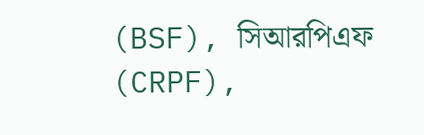(BSF), সিআরপিএফ (CRPF),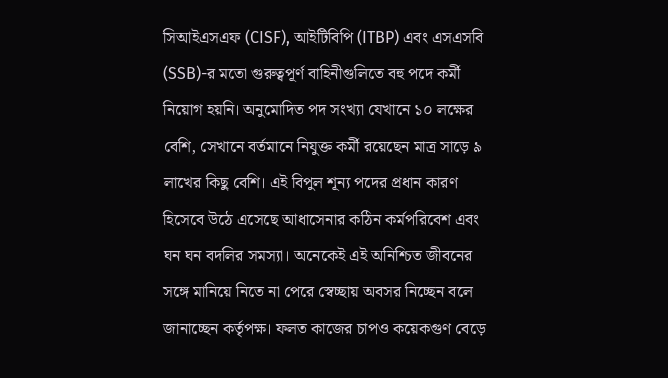সিআইএসএফ (CISF), আইটিবিপি (ITBP) এবং এসএসবি (SSB)-র মতো গুরুত্বপূর্ণ বাহিনীগুলিতে বহু পদে কর্মী নিয়োগ হয়নি। অনুমোদিত পদ সংখ্যা যেখানে ১০ লক্ষের বেশি, সেখানে বর্তমানে নিযুক্ত কর্মী রয়েছেন মাত্র সাড়ে ৯ লাখের কিছু বেশি। এই বিপুল শূন্য পদের প্রধান কারণ হিসেবে উঠে এসেছে আধাসেনার কঠিন কর্মপরিবেশ এবং ঘন ঘন বদলির সমস্যা। অনেকেই এই অনিশ্চিত জীবনের সঙ্গে মানিয়ে নিতে না পেরে স্বেচ্ছায় অবসর নিচ্ছেন বলে জানাচ্ছেন কর্তৃপক্ষ। ফলত কাজের চাপও কয়েকগুণ বেড়ে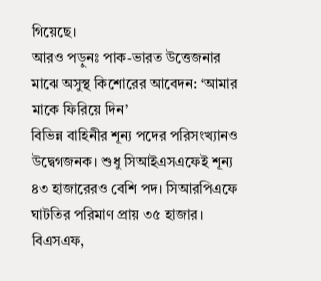গিয়েছে।
আরও পড়ুনঃ পাক-ভারত উত্তেজনার মাঝে অসুস্থ কিশোরের আবেদন: ‘আমার মাকে ফিরিয়ে দিন’
বিভিন্ন বাহিনীর শূন্য পদের পরিসংখ্যানও উদ্বেগজনক। শুধু সিআইএসএফেই শূন্য ৪৩ হাজারেরও বেশি পদ। সিআরপিএফে ঘাটতির পরিমাণ প্রায় ৩৫ হাজার। বিএসএফ,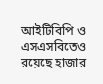আইটিবিপি ও এসএসবিতেও রয়েছে হাজার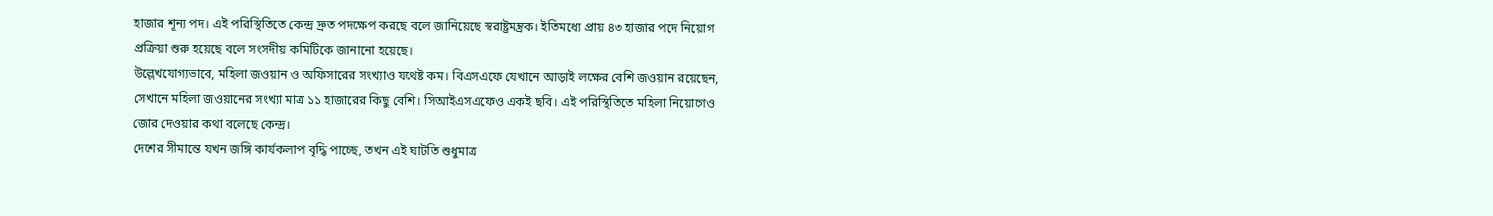হাজার শূন্য পদ। এই পরিস্থিতিতে কেন্দ্র দ্রুত পদক্ষেপ করছে বলে জানিয়েছে স্বরাষ্ট্রমন্ত্রক। ইতিমধ্যে প্রায় ৪৩ হাজার পদে নিয়োগ প্রক্রিয়া শুরু হয়েছে বলে সংসদীয় কমিটিকে জানানো হয়েছে।
উল্লেখযোগ্যভাবে, মহিলা জওয়ান ও অফিসারের সংখ্যাও যথেষ্ট কম। বিএসএফে যেখানে আড়াই লক্ষের বেশি জওয়ান রয়েছেন, সেখানে মহিলা জওয়ানের সংখ্যা মাত্র ১১ হাজারের কিছু বেশি। সিআইএসএফেও একই ছবি। এই পরিস্থিতিতে মহিলা নিয়োগেও জোর দেওয়ার কথা বলেছে কেন্দ্র।
দেশের সীমান্তে যখন জঙ্গি কার্যকলাপ বৃদ্ধি পাচ্ছে, তখন এই ঘাটতি শুধুমাত্র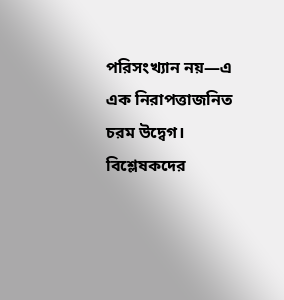পরিসংখ্যান নয়—এ এক নিরাপত্তাজনিত চরম উদ্বেগ। বিশ্লেষকদের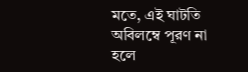মতে, এই ঘাটতি অবিলম্বে পূরণ না হলে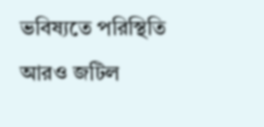ভবিষ্যতে পরিস্থিতি আরও জটিল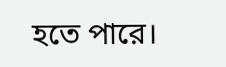হতে পারে।